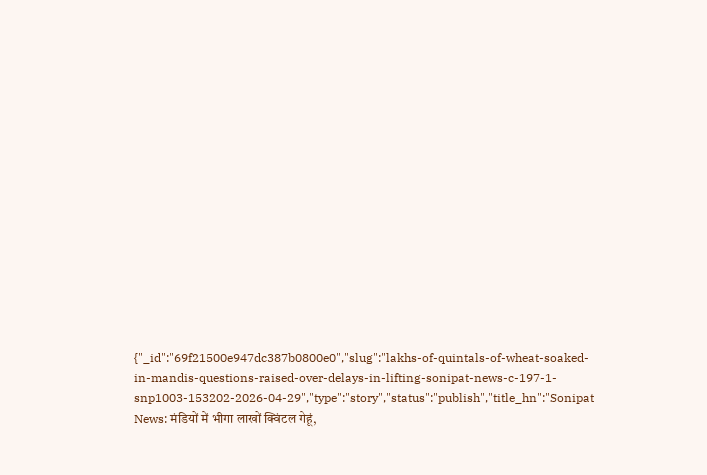{"_id":"69f21500e947dc387b0800e0","slug":"lakhs-of-quintals-of-wheat-soaked-in-mandis-questions-raised-over-delays-in-lifting-sonipat-news-c-197-1-snp1003-153202-2026-04-29","type":"story","status":"publish","title_hn":"Sonipat News: मंडियों में भीगा लाखों क्विंटल गेहूं,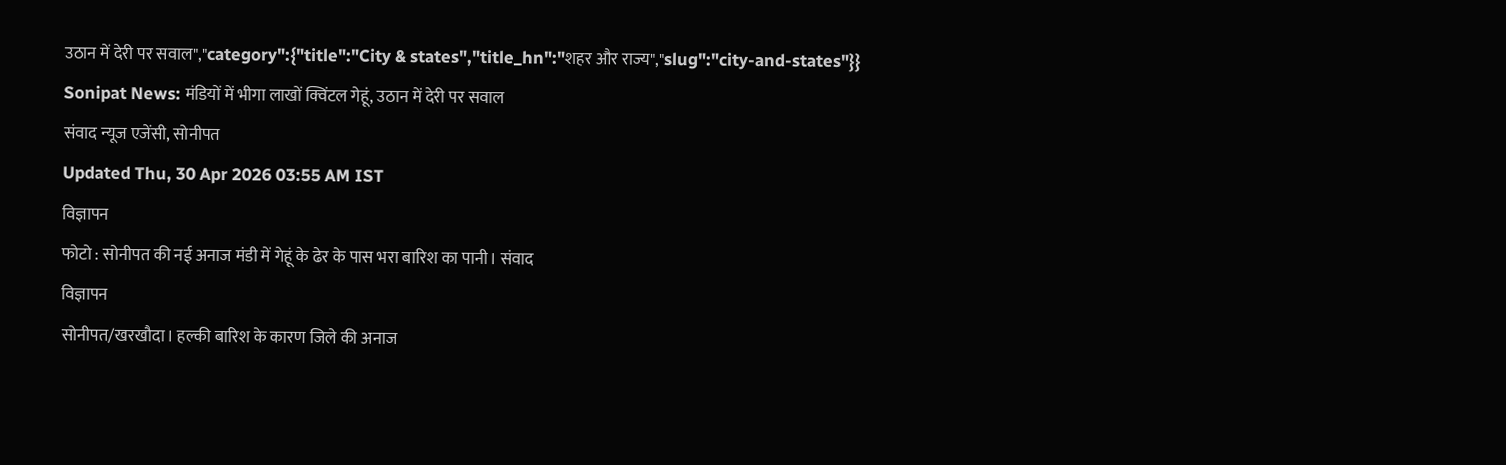उठान में देरी पर सवाल","category":{"title":"City & states","title_hn":"शहर और राज्य","slug":"city-and-states"}}
Sonipat News: मंडियों में भीगा लाखों क्विंटल गेहूं, उठान में देरी पर सवाल
संवाद न्यूज एजेंसी, सोनीपत
Updated Thu, 30 Apr 2026 03:55 AM IST
विज्ञापन
फोटो : सोनीपत की नई अनाज मंडी में गेहूं के ढेर के पास भरा बारिश का पानी। संवाद
विज्ञापन
सोनीपत/खरखौदा। हल्की बारिश के कारण जिले की अनाज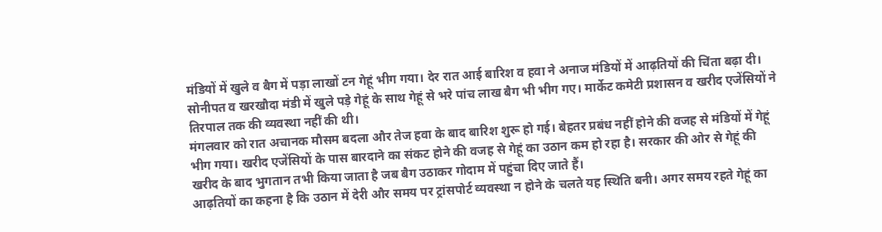मंडियों में खुले व बैग में पड़ा लाखों टन गेहूं भीग गया। देर रात आई बारिश व हवा ने अनाज मंडियों में आढ़तियों की चिंता बढ़ा दी। सोनीपत व खरखौदा मंडी में खुले पड़े गेहूं के साथ गेहूं से भरे पांच लाख बैग भी भीग गए। मार्केट कमेटी प्रशासन व खरीद एजेंसियों ने तिरपाल तक की व्यवस्था नहीं की थी।
मंगलवार को रात अचानक मौसम बदला और तेज हवा के बाद बारिश शुरू हो गई। बेहतर प्रबंध नहीं होने की वजह से मंडियों में गेहूं भीग गया। खरीद एजेंसियों के पास बारदाने का संकट होने की वजह से गेहूं का उठान कम हो रहा है। सरकार की ओर से गेहूं की खरीद के बाद भुगतान तभी किया जाता है जब बैग उठाकर गोदाम में पहुंचा दिए जाते हैं।
आढ़तियों का कहना है कि उठान में देरी और समय पर ट्रांसपोर्ट व्यवस्था न होने के चलते यह स्थिति बनी। अगर समय रहते गेहूं का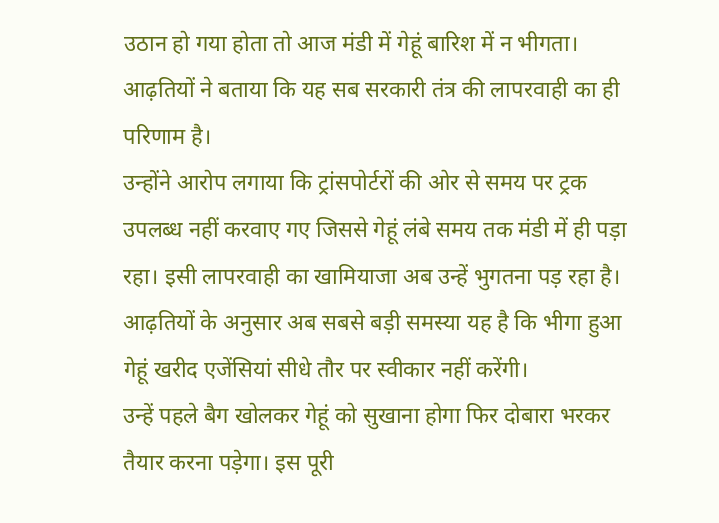उठान हो गया होता तो आज मंडी में गेहूं बारिश में न भीगता। आढ़तियों ने बताया कि यह सब सरकारी तंत्र की लापरवाही का ही परिणाम है।
उन्होंने आरोप लगाया कि ट्रांसपोर्टरों की ओर से समय पर ट्रक उपलब्ध नहीं करवाए गए जिससे गेहूं लंबे समय तक मंडी में ही पड़ा रहा। इसी लापरवाही का खामियाजा अब उन्हें भुगतना पड़ रहा है। आढ़तियों के अनुसार अब सबसे बड़ी समस्या यह है कि भीगा हुआ गेहूं खरीद एजेंसियां सीधे तौर पर स्वीकार नहीं करेंगी।
उन्हें पहले बैग खोलकर गेहूं को सुखाना होगा फिर दोबारा भरकर तैयार करना पड़ेगा। इस पूरी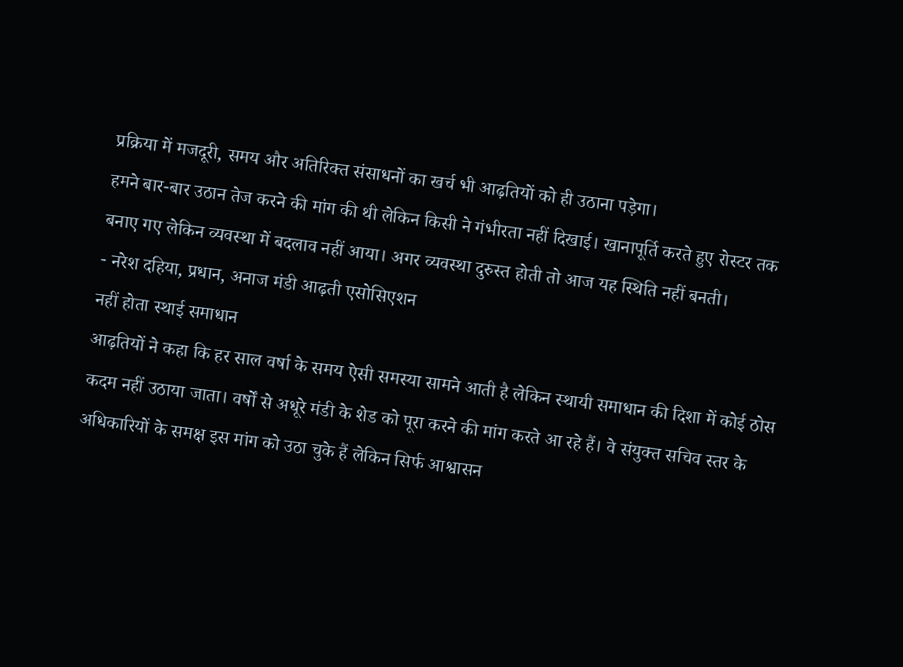प्रक्रिया में मजदूरी, समय और अतिरिक्त संसाधनों का खर्च भी आढ़तियों को ही उठाना पड़ेगा।
हमने बार-बार उठान तेज करने की मांग की थी लेकिन किसी ने गंभीरता नहीं दिखाई। खानापूर्ति करते हुए रोस्टर तक बनाए गए लेकिन व्यवस्था में बदलाव नहीं आया। अगर व्यवस्था दुरुस्त होती तो आज यह स्थिति नहीं बनती।
- नरेश दहिया, प्रधान, अनाज मंडी आढ़ती एसोसिएशन
नहीं होता स्थाई समाधान
आढ़तियों ने कहा कि हर साल वर्षा के समय ऐसी समस्या सामने आती है लेकिन स्थायी समाधान की दिशा में कोई ठोस कदम नहीं उठाया जाता। वर्षों से अधूरे मंडी के शेड को पूरा करने की मांग करते आ रहे हैं। वे संयुक्त सचिव स्तर के अधिकारियों के समक्ष इस मांग को उठा चुके हैं लेकिन सिर्फ आश्वासन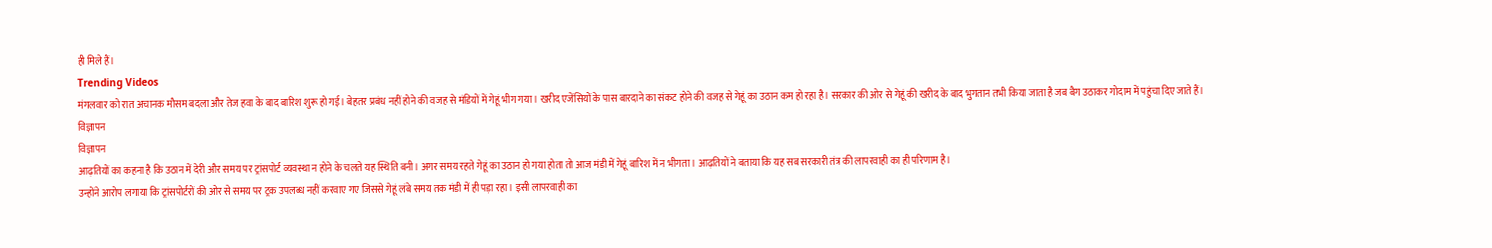ही मिले हैं।
Trending Videos
मंगलवार को रात अचानक मौसम बदला और तेज हवा के बाद बारिश शुरू हो गई। बेहतर प्रबंध नहीं होने की वजह से मंडियों में गेहूं भीग गया। खरीद एजेंसियों के पास बारदाने का संकट होने की वजह से गेहूं का उठान कम हो रहा है। सरकार की ओर से गेहूं की खरीद के बाद भुगतान तभी किया जाता है जब बैग उठाकर गोदाम में पहुंचा दिए जाते हैं।
विज्ञापन
विज्ञापन
आढ़तियों का कहना है कि उठान में देरी और समय पर ट्रांसपोर्ट व्यवस्था न होने के चलते यह स्थिति बनी। अगर समय रहते गेहूं का उठान हो गया होता तो आज मंडी में गेहूं बारिश में न भीगता। आढ़तियों ने बताया कि यह सब सरकारी तंत्र की लापरवाही का ही परिणाम है।
उन्होंने आरोप लगाया कि ट्रांसपोर्टरों की ओर से समय पर ट्रक उपलब्ध नहीं करवाए गए जिससे गेहूं लंबे समय तक मंडी में ही पड़ा रहा। इसी लापरवाही का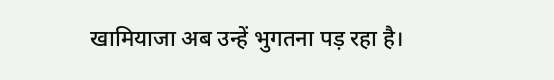खामियाजा अब उन्हें भुगतना पड़ रहा है।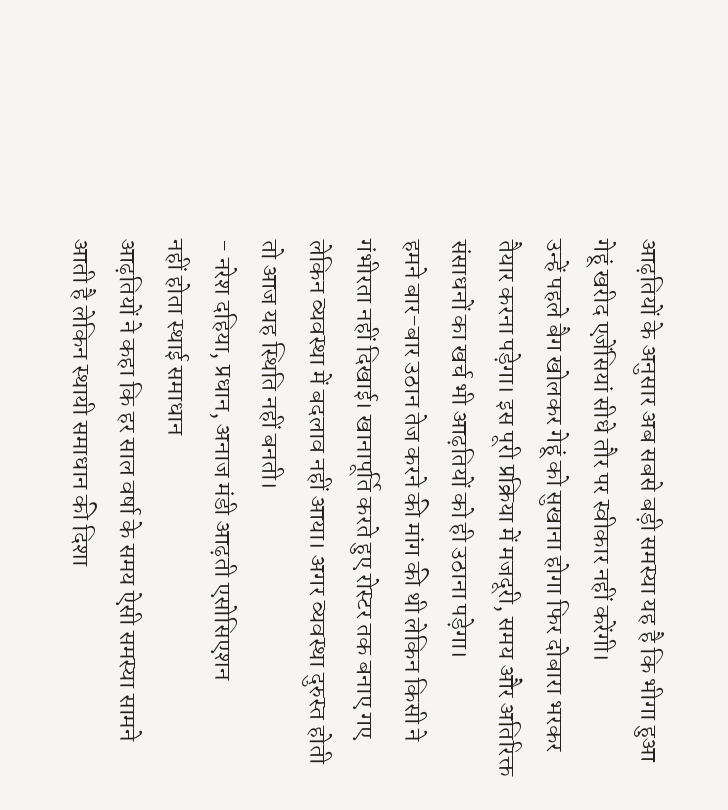आढ़तियों के अनुसार अब सबसे बड़ी समस्या यह है कि भीगा हुआ गेहूं खरीद एजेंसियां सीधे तौर पर स्वीकार नहीं करेंगी।
उन्हें पहले बैग खोलकर गेहूं को सुखाना होगा फिर दोबारा भरकर तैयार करना पड़ेगा। इस पूरी प्रक्रिया में मजदूरी, समय और अतिरिक्त संसाधनों का खर्च भी आढ़तियों को ही उठाना पड़ेगा।
हमने बार-बार उठान तेज करने की मांग की थी लेकिन किसी ने गंभीरता नहीं दिखाई। खानापूर्ति करते हुए रोस्टर तक बनाए गए लेकिन व्यवस्था में बदलाव नहीं आया। अगर व्यवस्था दुरुस्त होती तो आज यह स्थिति नहीं बनती।
- नरेश दहिया, प्रधान, अनाज मंडी आढ़ती एसोसिएशन
नहीं होता स्थाई समाधान
आढ़तियों ने कहा कि हर साल वर्षा के समय ऐसी समस्या सामने आती है लेकिन स्थायी समाधान की दिशा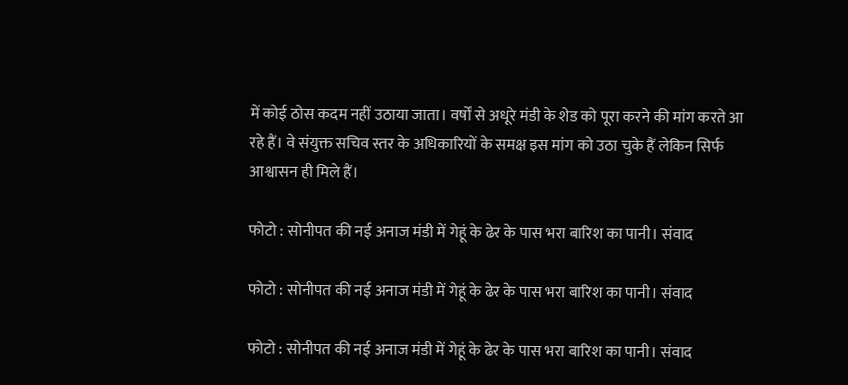में कोई ठोस कदम नहीं उठाया जाता। वर्षों से अधूरे मंडी के शेड को पूरा करने की मांग करते आ रहे हैं। वे संयुक्त सचिव स्तर के अधिकारियों के समक्ष इस मांग को उठा चुके हैं लेकिन सिर्फ आश्वासन ही मिले हैं।

फोटो : सोनीपत की नई अनाज मंडी में गेहूं के ढेर के पास भरा बारिश का पानी। संवाद

फोटो : सोनीपत की नई अनाज मंडी में गेहूं के ढेर के पास भरा बारिश का पानी। संवाद

फोटो : सोनीपत की नई अनाज मंडी में गेहूं के ढेर के पास भरा बारिश का पानी। संवाद